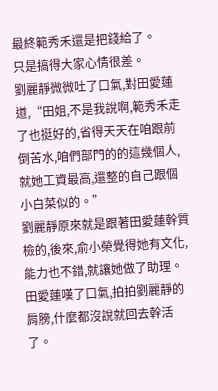最終範秀禾還是把錢給了。
只是搞得大家心情很差。
劉麗靜微微吐了口氣,對田愛蓮道,“田姐,不是我說啊,範秀禾走了也挺好的,省得天天在咱跟前倒苦水,咱們部門的的這幾個人,就她工資最高,還整的自己跟個小白菜似的。”
劉麗靜原來就是跟著田愛蓮幹質檢的,後來,俞小榮覺得她有文化,能力也不錯,就讓她做了助理。
田愛蓮嘆了口氣,拍拍劉麗靜的肩膀,什麼都沒說就回去幹活了。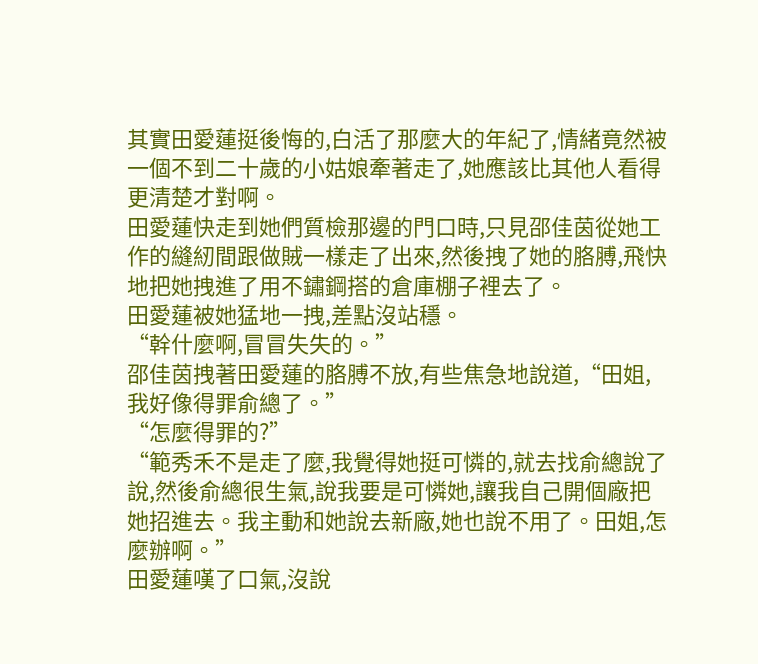其實田愛蓮挺後悔的,白活了那麼大的年紀了,情緒竟然被一個不到二十歲的小姑娘牽著走了,她應該比其他人看得更清楚才對啊。
田愛蓮快走到她們質檢那邊的門口時,只見邵佳茵從她工作的縫紉間跟做賊一樣走了出來,然後拽了她的胳膊,飛快地把她拽進了用不鏽鋼搭的倉庫棚子裡去了。
田愛蓮被她猛地一拽,差點沒站穩。
“幹什麼啊,冒冒失失的。”
邵佳茵拽著田愛蓮的胳膊不放,有些焦急地說道,“田姐,我好像得罪俞總了。”
“怎麼得罪的?”
“範秀禾不是走了麼,我覺得她挺可憐的,就去找俞總說了說,然後俞總很生氣,說我要是可憐她,讓我自己開個廠把她招進去。我主動和她說去新廠,她也說不用了。田姐,怎麼辦啊。”
田愛蓮嘆了口氣,沒說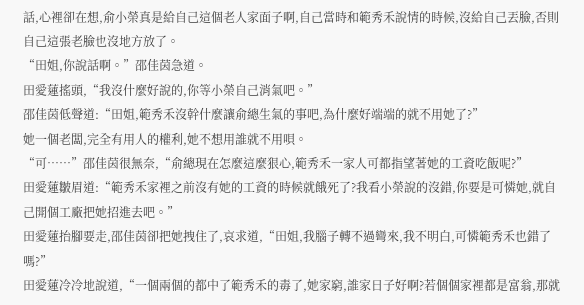話,心裡卻在想,俞小榮真是給自己這個老人家面子啊,自己當時和範秀禾說情的時候,沒給自己丟臉,否則自己這張老臉也沒地方放了。
“田姐,你說話啊。”邵佳茵急道。
田愛蓮搖頭,“我沒什麼好說的,你等小榮自己消氣吧。”
邵佳茵低聲道:“田姐,範秀禾沒幹什麼讓俞總生氣的事吧,為什麼好端端的就不用她了?”
她一個老闆,完全有用人的權利,她不想用誰就不用唄。
“可……”邵佳茵很無奈,“俞總現在怎麼這麼狠心,範秀禾一家人可都指望著她的工資吃飯呢?”
田愛蓮皺眉道:“範秀禾家裡之前沒有她的工資的時候就餓死了?我看小榮說的沒錯,你要是可憐她,就自己開個工廠把她招進去吧。”
田愛蓮抬腳要走,邵佳茵卻把她拽住了,哀求道,“田姐,我腦子轉不過彎來,我不明白,可憐範秀禾也錯了嗎?”
田愛蓮冷冷地說道,“一個兩個的都中了範秀禾的毒了,她家窮,誰家日子好啊?若個個家裡都是富翁,那就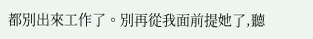都別出來工作了。別再從我面前提她了,聽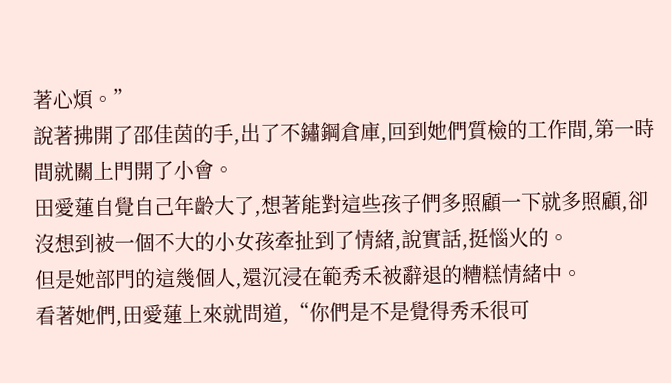著心煩。”
說著拂開了邵佳茵的手,出了不鏽鋼倉庫,回到她們質檢的工作間,第一時間就關上門開了小會。
田愛蓮自覺自己年齡大了,想著能對這些孩子們多照顧一下就多照顧,卻沒想到被一個不大的小女孩牽扯到了情緒,說實話,挺惱火的。
但是她部門的這幾個人,還沉浸在範秀禾被辭退的糟糕情緒中。
看著她們,田愛蓮上來就問道,“你們是不是覺得秀禾很可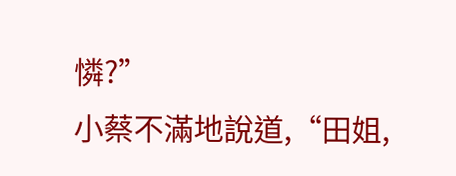憐?”
小蔡不滿地說道,“田姐,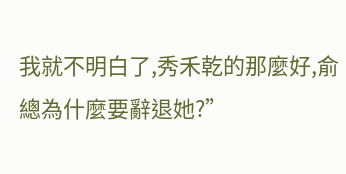我就不明白了,秀禾乾的那麼好,俞總為什麼要辭退她?”